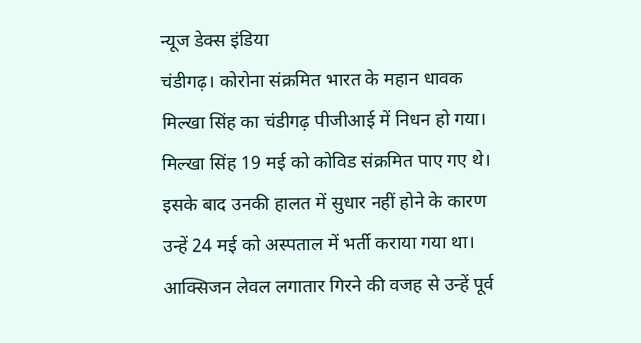न्यूज डेक्स इंडिया
चंडीगढ़। कोरोना संक्रमित भारत के महान धावक मिल्खा सिंह का चंडीगढ़ पीजीआई में निधन हो गया। मिल्खा सिंह 19 मई को कोविड संक्रमित पाए गए थे। इसके बाद उनकी हालत में सुधार नहीं होने के कारण उन्हें 24 मई को अस्पताल में भर्ती कराया गया था। आक्सिजन लेवल लगातार गिरने की वजह से उन्हें पूर्व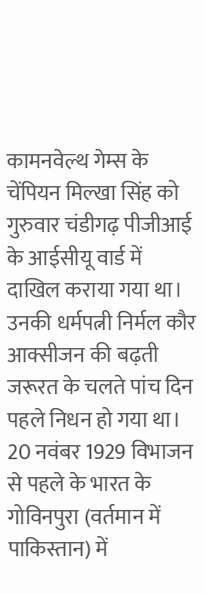कामनवेल्थ गेम्स के चेंपियन मिल्खा सिंह को गुरुवार चंडीगढ़ पीजीआई के आईसीयू वार्ड में दाखिल कराया गया था। उनकी धर्मपत्नी निर्मल कौर आक्सीजन की बढ़ती जरूरत के चलते पांच दिन पहले निधन हो गया था।
20 नवंबर 1929 विभाजन से पहले के भारत के गोविनपुरा (वर्तमान में पाकिस्तान) में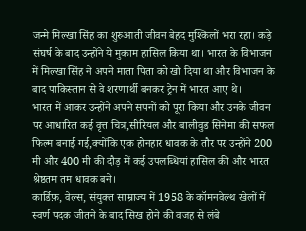जन्मे मिल्खा सिंह का शुरुआती जीवन बेहद मुश्किलों भरा रहा। कड़े संघर्ष के बाद उन्होंने ये मुकाम हासिल किया था। भारत के विभाजन में मिल्खा सिंह ने अपने माता पिता को खो दिया था और विभाजन के बाद पाकिस्तान से वे शरणार्थी बनकर ट्रेन में भारत आए थे।
भारत में आकर उन्होंने अपने सपनों को पूरा किया और उनके जीवन पर आधारित कई वृत्त चित्र,सीरियल और बालीवुड सिनेमा की सफल फिल्म बनाई गई,क्योंकि एक होनहार धावक के तौर पर उन्होंने 200 मी और 400 मी की दौड़ में कई उपलब्धियां हासिल की और भारत श्रेष्ठतम तम धावक बने।
कार्डिफ़, वेल्स, संयुक्त साम्राज्य में 1958 के कॉमनवेल्थ खेलों में स्वर्ण पदक जीतने के बाद सिख होने की वजह से लंबे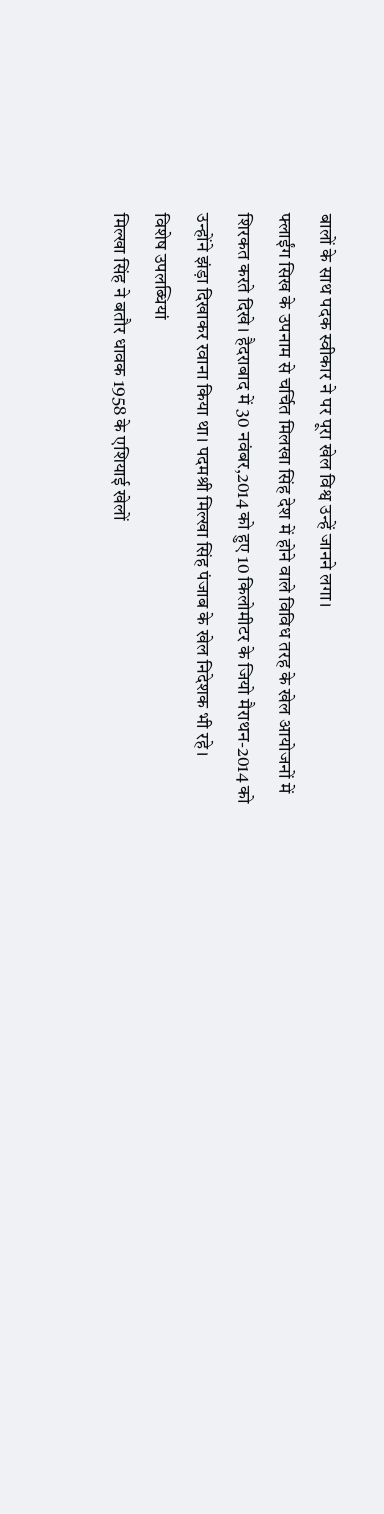बालों के साथ पदक स्वीकार ने पर पूरा खेल विश्व उन्हें जानने लगा।
फ्लाईंग सिख के उपनाम से चर्चित मिलखा सिंह देश में होने वाले विविध तरह के खेल आयोजनों में शिरकत करते दिखे। हैदराबाद में 30 नवंबर,2014 को हुए 10 किलोमीटर के जियो मैराथन-2014 को उन्होंने झंड़ा दिखाकर रवाना किया था। पदमश्री मिल्खा सिंह पंजाब के खेल निदेशक भी रहे।
विशेष उपलब्धियां
मिल्खा सिंह ने बतौर धावक 1958 के एशियाई खेलों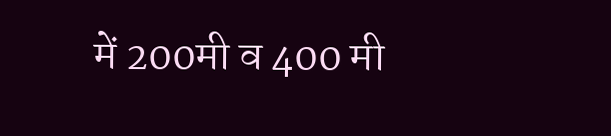में 200मी व 400 मी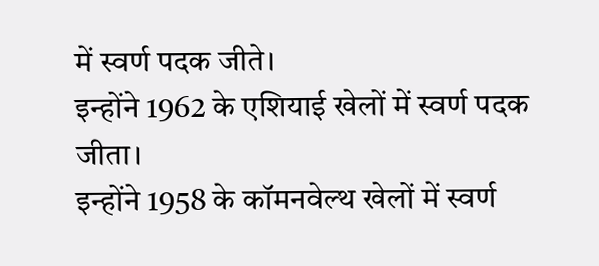में स्वर्ण पदक जीते।
इन्होंने 1962 के एशियाई खेलों में स्वर्ण पदक जीता।
इन्होंने 1958 के कॉमनवेल्थ खेलों में स्वर्ण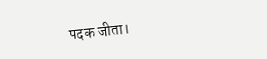पदक जीता।